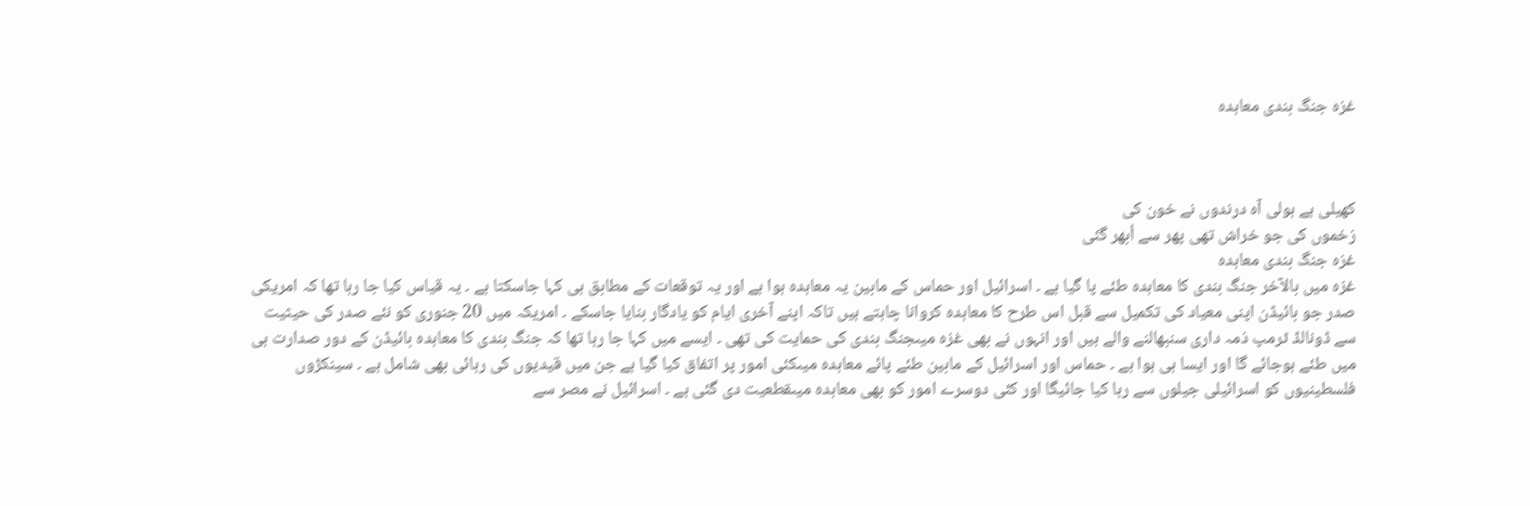غزہ جنگ بندی معاہدہ



کھیلی ہے ہولی آہ درندوں نے خون کی
زخموں کی جو خراش تھی پھر سے اُبھر گئی
غزہ جنگ بندی معاہدہ
غزہ میں بالآخر جنگ بندی کا معاہدہ طئے پا گیا ہے ۔ اسرائیل اور حماس کے مابین یہ معاہدہ ہوا ہے اور یہ توقعات کے مطابق ہی کہا جاسکتا ہے ۔ یہ قیاس کیا جا رہا تھا کہ امریکی صدر جو بائیڈن اپنی معیاد کی تکمیل سے قبل اس طرح کا معاہدہ کروانا چاہتے ہیں تاکہ اپنے آخری ایام کو یادگار بنایا جاسکے ۔ امریکہ میں 20 جنوری کو نئے صدر کی حیثیت سے ڈونالڈ ٹرمپ ذمہ داری سنبھالنے والے ہیں اور انہوں نے بھی غزہ میںجنگ بندی کی حمایت کی تھی ۔ ایسے میں کہا جا رہا تھا کہ جنگ بندی کا معاہدہ بائیڈن کے دور صدارت ہی میں طئے ہوجائے گا اور ایسا ہی ہوا ہے ۔ حماس اور اسرائیل کے مابین طئے پائے معاہدہ میںکئی امور پر اتفاق کیا گیا ہے جن میں قیدیوں کی رہائی بھی شامل ہے ۔ سینکڑوں فلسطینیوں کو اسرائیلی جیلوں سے رہا کیا جائیگا اور کئی دوسرے امور کو بھی معاہدہ میںقطعیت دی گئی ہے ۔ اسرائیل نے مصر سے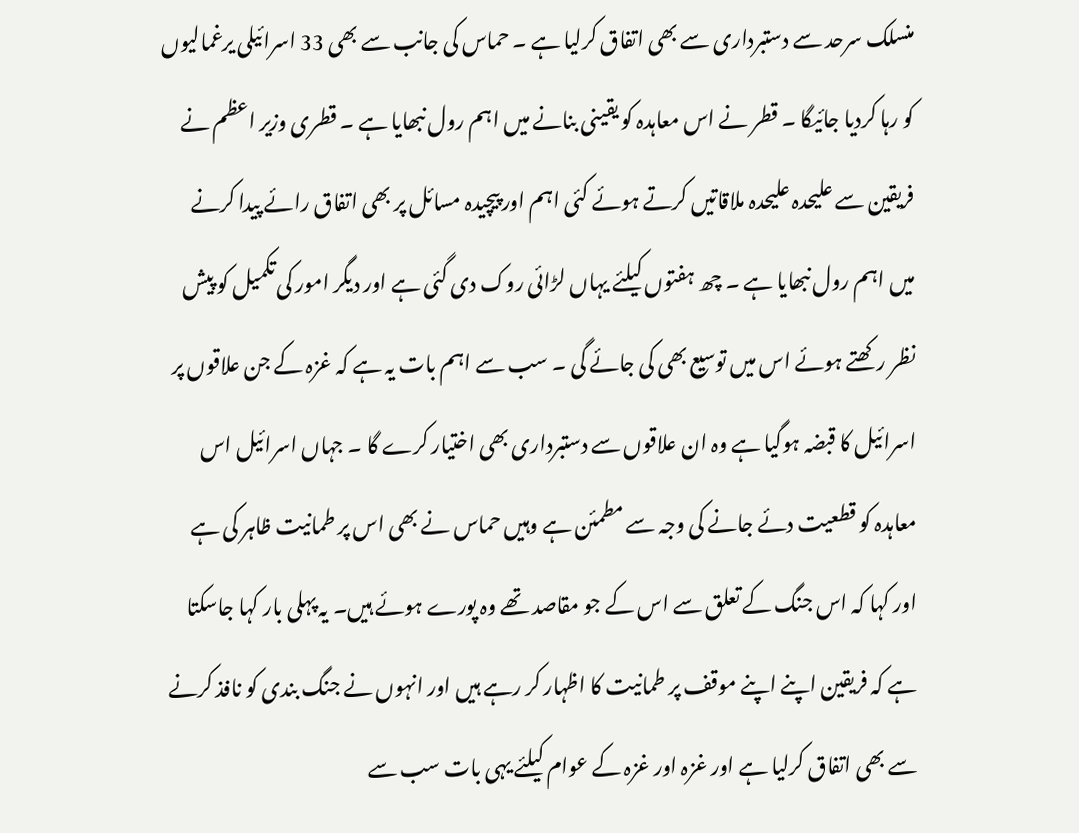منسلک سرحد سے دستبرداری سے بھی اتفاق کرلیا ہے ۔ حماس کی جانب سے بھی 33 اسرائیلی یرغمالیوں کو رہا کردیا جائیگا ۔ قطر نے اس معاہدہ کو یقینی بنانے میں اہم رول نبھایا ہے ۔ قطری وزیر اعظم نے فریقین سے علیحدہ علیحدہ ملاقاتیں کرتے ہوئے کئی اہم اور پیچیدہ مسائل پر بھی اتفاق رائے پیدا کرنے میں اہم رول نبھایا ہے ۔ چھ ہفتوں کیلئے یہاں لڑائی روک دی گئی ہے اور دیگر امور کی تکمیل کو پیش نظر رکھتے ہوئے اس میں توسیع بھی کی جائے گی ۔ سب سے اہم بات یہ ہے کہ غزہ کے جن علاقوں پر اسرائیل کا قبضہ ہوگیا ہے وہ ان علاقوں سے دستبرداری بھی اختیار کرے گا ۔ جہاں اسرائیل اس معاہدہ کو قطعیت دئے جانے کی وجہ سے مطمئن ہے وہیں حماس نے بھی اس پر طمانیت ظاہر کی ہے اور کہا کہ اس جنگ کے تعلق سے اس کے جو مقاصد تھے وہ پورے ہوئے ہیں۔ یہ پہلی بار کہا جاسکتا ہے کہ فریقین اپنے اپنے موقف پر طمانیت کا اظہار کر رہے ہیں اور انہوں نے جنگ بندی کو نافذ کرنے سے بھی اتفاق کرلیا ہے اور غزہ اور غزہ کے عوام کیلئے یہی بات سب سے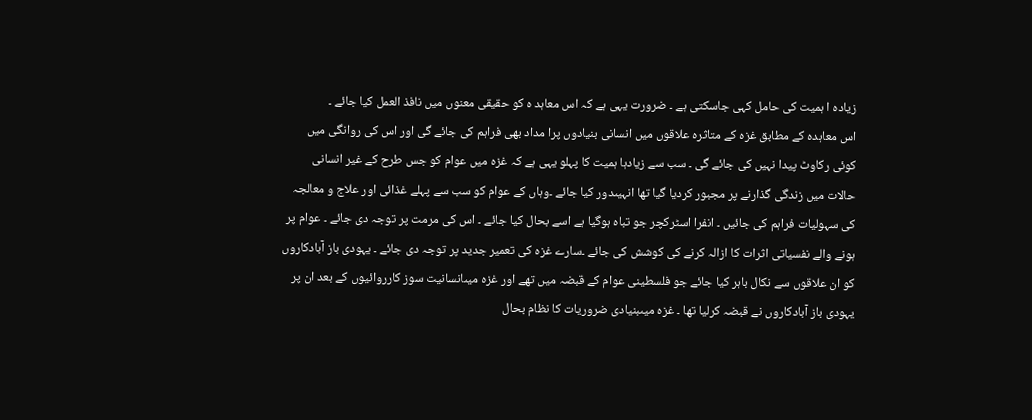زیادہ ا ہمیت کی حامل کہی جاسکتی ہے ۔ ضرورت یہی ہے کہ اس معاہد ہ کو حقیقی معنوں میں نافذ العمل کیا جائے ۔
اس معاہدہ کے مطابق غزہ کے متاثرہ علاقوں میں انسانی بنیادوں پرا مداد بھی فراہم کی جائے گی اور اس کی روانگی میں کوئی رکاوٹ پیدا نہیں کی جائے گی ۔ سب سے زیادہا ہمیت کا پہلو یہی ہے کہ غزہ میں عوام کو جس طرح کے غیر انسانی حالات میں زندگی گذارنے پر مجبور کردیا گیا تھا انہیںدور کیا جائے ۔وہاں کے عوام کو سب سے پہلے غذائی اور علاج و معالجہ کی سہولیات فراہم کی جائیں ۔ انفرا اسٹرکچر جو تباہ ہوگیا ہے اسے بحال کیا جائے ۔ اس کی مرمت پر توجہ دی جائے ۔ عوام پر ہونے والے نفسیاتی اثرات کا ازالہ کرنے کی کوشش کی جائے ۔سارے غزہ کی تعمیر جدید پر توجہ دی جائے ۔ یہودی باز آبادکاروں کو ان علاقوں سے نکال باہر کیا جائے جو فلسطینی عوام کے قبضہ میں تھے اور غزہ میںانسانیت سوز کارروائیوں کے بعد ان پر یہودی باز آبادکاروں نے قبضہ کرلیا تھا ۔ غزہ میںبنیادی ضروریات کا نظام بحال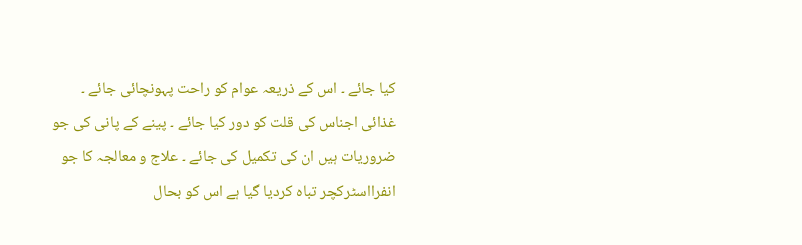کیا جائے ۔ اس کے ذریعہ عوام کو راحت پہونچائی جائے ۔ غذائی اجناس کی قلت کو دور کیا جائے ۔ پینے کے پانی کی جو ضروریات ہیں ان کی تکمیل کی جائے ۔ علاج و معالجہ کا جو انفرااسٹرکچر تباہ کردیا گیا ہے اس کو بحال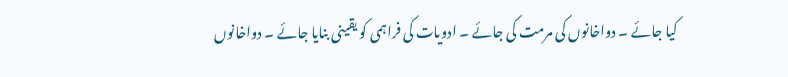کیا جائے ۔ دواخانوں کی مرمت کی جائے ۔ ادویات کی فراہمی کو یقینی بنایا جائے ۔ دواخانوں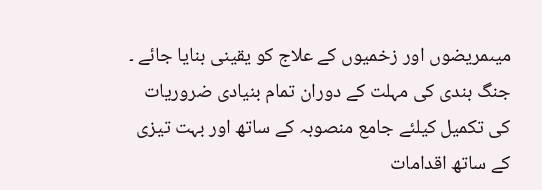میںمریضوں اور زخمیوں کے علاج کو یقینی بنایا جائے ۔ جنگ بندی کی مہلت کے دوران تمام بنیادی ضروریات کی تکمیل کیلئے جامع منصوبہ کے ساتھ اور بہت تیزی کے ساتھ اقدامات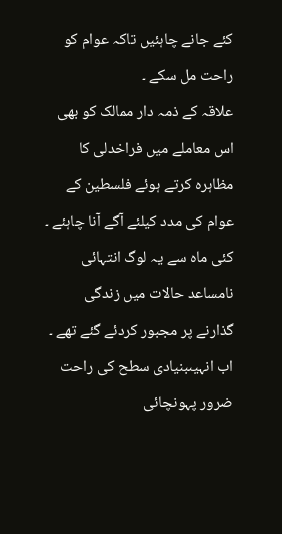کئے جانے چاہئیں تاکہ عوام کو راحت مل سکے ۔
علاقہ کے ذمہ دار ممالک کو بھی اس معاملے میں فراخدلی کا مظاہرہ کرتے ہوئے فلسطین کے عوام کی مدد کیلئے آگے آنا چاہئے ۔ کئی ماہ سے یہ لوگ انتہائی نامساعد حالات میں زندگی گذارنے پر مجبور کردئے گئے تھے ۔ اب انہیںبنیادی سطح کی راحت ضرور پہونچائی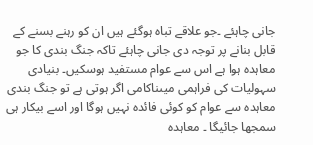جانی چاہئے ۔جو علاقے تباہ ہوگئے ہیں ان کو رہنے بسنے کے قابل بنانے پر توجہ دی جانی چاہئے تاکہ جنگ بندی کا جو معاہدہ ہوا ہے اس سے عوام مستفید ہوسکیں۔ بنیادی سہولیات کی فراہمی میںناکامی اگر ہوتی ہے تو جنگ بندی معاہدہ سے عوام کو کوئی فائدہ نہیں ہوگا اور اسے بیکار ہی سمجھا جائیگا ۔ معاہدہ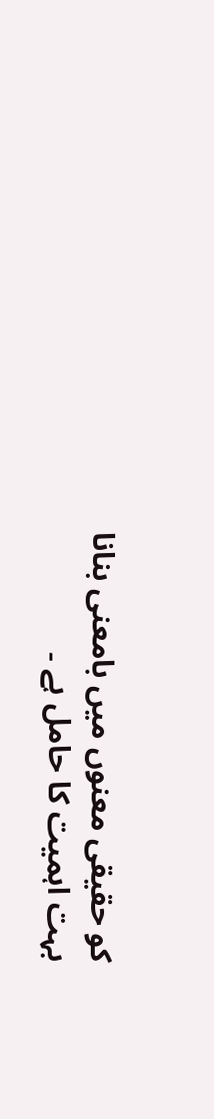کو حقیقی معنوں میں بامعنی بنانا بہت اہمیت کا حامل ہے ۔